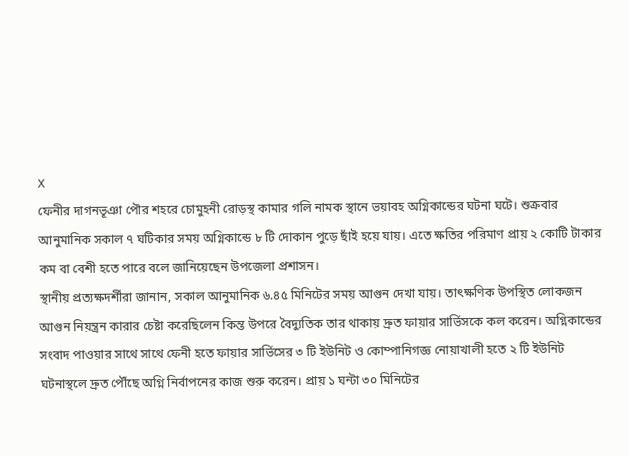X
ফেনীর দাগনভূঞা পৌর শহরে চোমুহনী রোড়স্থ কামার গলি নামক স্থানে ভয়াবহ অগ্নিকান্ডের ঘটনা ঘটে। শুক্রবার আনুমানিক সকাল ৭ ঘটিকার সময় অগ্নিকান্ডে ৮ টি দোকান পুড়ে ছাঁই হয়ে যায়। এতে ক্ষতির পরিমাণ প্রায় ২ কোটি টাকার কম বা বেশী হতে পারে বলে জানিয়েছেন উপজেলা প্রশাসন।
স্থানীয় প্রত্যক্ষদর্শীরা জানান, সকাল আনুমানিক ৬.৪৫ মিনিটের সময় আগুন দেখা যায়। তাৎক্ষণিক উপস্থিত লোকজন আগুন নিয়ন্ত্রন কারার চেষ্টা করেছিলেন কিন্ত উপরে বৈদ্যুতিক তার থাকায় দ্রুত ফায়ার সার্ভিসকে কল করেন। অগ্নিকান্ডের সংবাদ পাওয়ার সাথে সাথে ফেনী হতে ফায়ার সার্ভিসের ৩ টি ইউনিট ও কোম্পানিগজ্ঞ নোয়াখালী হতে ২ টি ইউনিট ঘটনাস্থলে দ্রুত পৌঁছে অগ্নি নির্বাপনের কাজ শুরু করেন। প্রায় ১ ঘন্টা ৩০ মিনিটের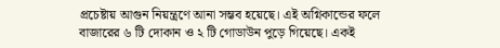প্রচেষ্টায় আগুন নিয়ন্ত্রণে আনা সম্ভব হয়েছে। এই অগ্নিকান্ডের ফলে বাজারের ৬ টি দোকান ও ২ টি গোডাউন পুড়ে গিয়েছে। একই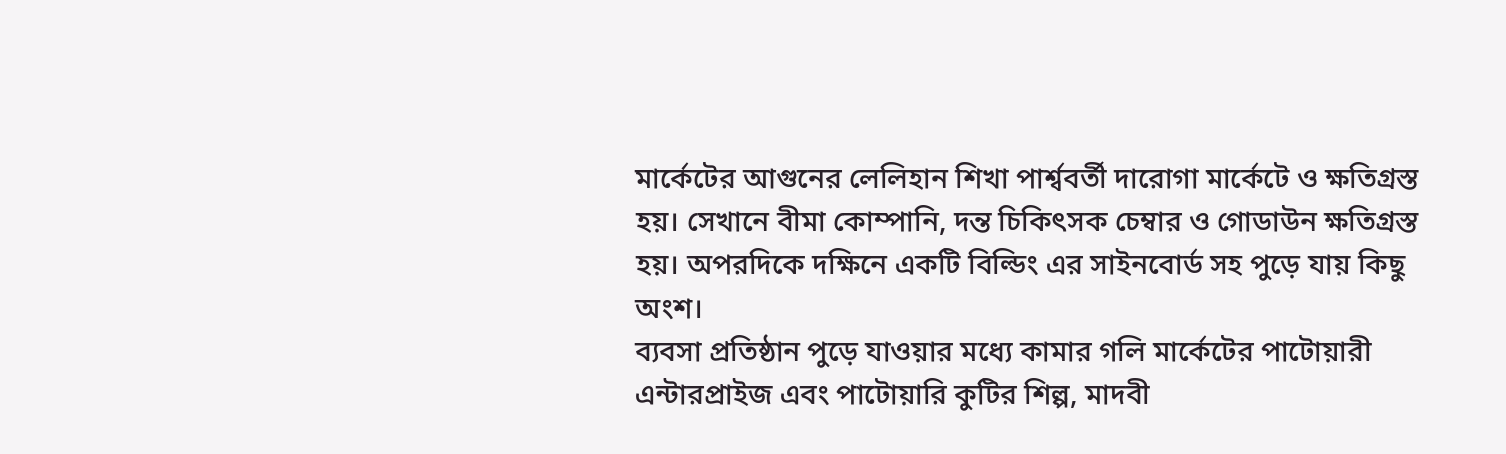মার্কেটের আগুনের লেলিহান শিখা পার্শ্ববর্তী দারোগা মার্কেটে ও ক্ষতিগ্রস্ত হয়। সেখানে বীমা কোম্পানি, দন্ত চিকিৎসক চেম্বার ও গোডাউন ক্ষতিগ্রস্ত হয়। অপরদিকে দক্ষিনে একটি বিল্ডিং এর সাইনবোর্ড সহ পুড়ে যায় কিছু অংশ।
ব্যবসা প্রতিষ্ঠান পুড়ে যাওয়ার মধ্যে কামার গলি মার্কেটের পাটোয়ারী এন্টারপ্রাইজ এবং পাটোয়ারি কুটির শিল্প, মাদবী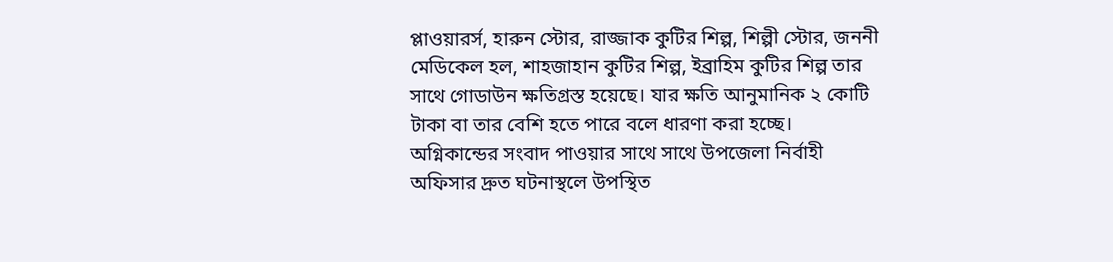প্লাওয়ারর্স, হারুন স্টোর, রাজ্জাক কুটির শিল্প, শিল্পী স্টোর, জননী মেডিকেল হল, শাহজাহান কুটির শিল্প, ইব্রাহিম কুটির শিল্প তার সাথে গোডাউন ক্ষতিগ্রস্ত হয়েছে। যার ক্ষতি আনুমানিক ২ কোটি টাকা বা তার বেশি হতে পারে বলে ধারণা করা হচ্ছে।
অগ্নিকান্ডের সংবাদ পাওয়ার সাথে সাথে উপজেলা নির্বাহী অফিসার দ্রুত ঘটনাস্থলে উপস্থিত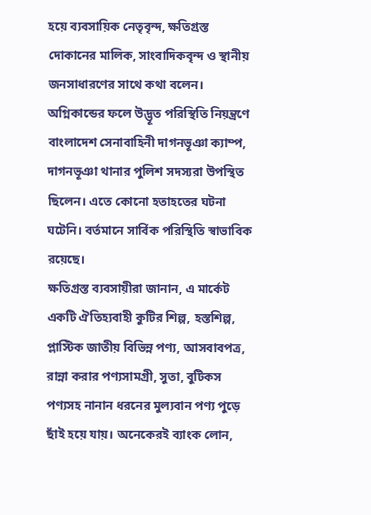হয়ে ব্যবসায়িক নেতৃবৃন্দ, ক্ষতিগ্রস্ত দোকানের মালিক, সাংবাদিকবৃন্দ ও স্থানীয় জনসাধারণের সাথে কথা বলেন। অগ্নিকান্ডের ফলে উদ্ভূত পরিস্থিতি নিয়ন্ত্রণে বাংলাদেশ সেনাবাহিনী দাগনভূঞা ক্যাম্প, দাগনভূঞা থানার পুলিশ সদস্যরা উপস্থিত ছিলেন। এতে কোনো হতাহতের ঘটনা ঘটেনি। বর্তমানে সার্বিক পরিস্থিতি স্বাভাবিক রয়েছে।
ক্ষতিগ্রস্ত ব্যবসায়ীরা জানান, এ মার্কেট একটি ঐতিহ্যবাহী কুটির শিল্প, হস্তশিল্প, প্লাস্টিক জাতীয় বিভিন্ন পণ্য, আসবাবপত্র, রান্না করার পণ্যসামগ্রী, সুতা, বুটিকস পণ্যসহ নানান ধরনের মুল্যবান পণ্য পুড়ে ছাঁই হয়ে যায়। অনেকেরই ব্যাংক লোন,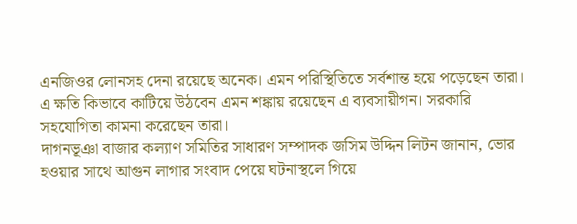এনজিওর লোনসহ দেনা রয়েছে অনেক। এমন পরিস্থিতিতে সর্বশান্ত হয়ে পড়েছেন তারা। এ ক্ষতি কিভাবে কাটিয়ে উঠবেন এমন শঙ্কায় রয়েছেন এ ব্যবসায়ীগন। সরকারি সহযোগিতা কামনা করেছেন তারা।
দাগনভূঞা বাজার কল্যাণ সমিতির সাধারণ সম্পাদক জসিম উদ্দিন লিটন জানান, ভোর হওয়ার সাথে আগুন লাগার সংবাদ পেয়ে ঘটনাস্থলে গিয়ে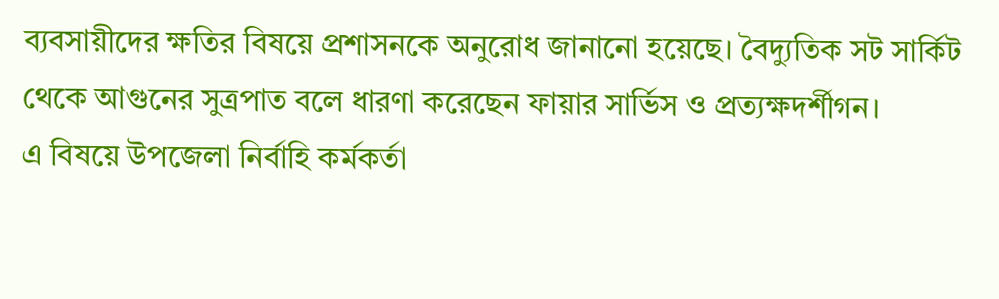ব্যবসায়ীদের ক্ষতির বিষয়ে প্রশাসনকে অনুরোধ জানানো হয়েছে। বৈদ্যুতিক সট সার্কিট থেকে আগুনের সুত্রপাত বলে ধারণা করেছেন ফায়ার সার্ভিস ও প্রত্যক্ষদর্শীগন।
এ বিষয়ে উপজেলা নির্বাহি কর্মকর্তা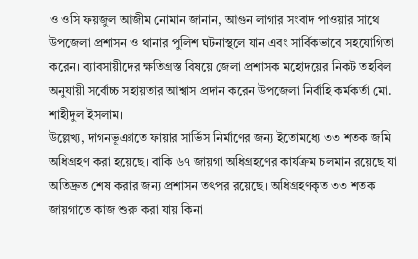ও ওসি ফয়জুল আজীম নোমান জানান, আগুন লাগার সংবাদ পাওয়ার সাথে উপজেলা প্রশাসন ও থানার পুলিশ ঘটনাস্থলে যান এবং সার্বিকভাবে সহযোগিতা করেন। ব্যাবসায়ীদের ক্ষতিগ্রস্ত বিষয়ে জেলা প্রশাসক মহোদয়ের নিকট তহবিল অনুযায়ী সর্বোচ্চ সহায়তার আশ্বাস প্রদান করেন উপজেলা নির্বাহি কর্মকর্তা মো. শাহীদুল ইসলাম।
উল্লেখ্য, দাগনভূঞাতে ফায়ার সার্ভিস নির্মাণের জন্য ইতোমধ্যে ৩৩ শতক জমি অধিগ্রহণ করা হয়েছে। বাকি ৬৭ জায়গা অধিগ্রহণের কার্যক্রম চলমান রয়েছে যা অতিদ্রুত শেষ করার জন্য প্রশাসন তৎপর রয়েছে। অধিগ্রহণকৃত ৩৩ শতক জায়গাতে কাজ শুরু করা যায় কিনা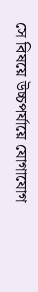সে বিষয়ে উচ্চপর্যায়ে যোগাযোগ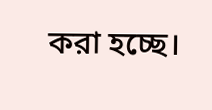করা হচ্ছে।